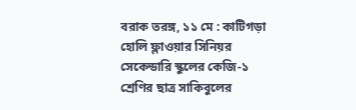বরাক তরঙ্গ, ১১ মে : কাটিগড়া হোলি ফ্লাওয়ার সিনিয়র সেকেন্ডারি স্কুলের কেজি-১ শ্রেণির ছাত্র সাকিবুলের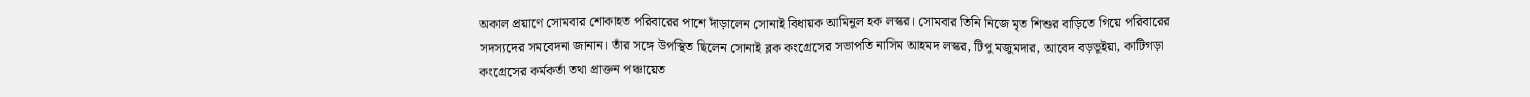অকাল প্রয়াণে সোমবার শোকাহত পরিবারের পাশে দাঁড়ালেন সোনাই বিধায়ক আমিনুল হক লস্কর। সোমবার তিনি নিজে মৃত শিশুর বাড়িতে গিয়ে পরিবারের সদস্যদের সমবেদনা জানান। তাঁর সঙ্গে উপস্থিত ছিলেন সোনাই ব্লক কংগ্রেসের সভাপতি নাসিম আহমদ লস্কর, টিপু মজুমদার, আবেদ বড়ভূইয়া, কাটিগড়া কংগ্রেসের কর্মকর্তা তথা প্রাক্তন পঞ্চায়েত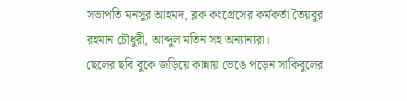সভাপতি মনসুর আহমদ, ব্লক কংগ্রেসের কর্মকর্তা তৈয়বুর রহমান চৌধুরী, আব্দুল মতিন সহ অন্যান্যরা।
ছেলের ছবি বুকে জড়িয়ে কান্নায় ভেঙে পড়েন সাকিবুলের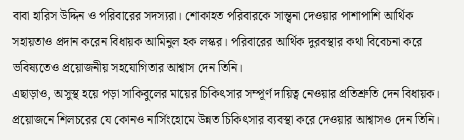বাবা হারিস উদ্দিন ও পরিবারের সদস্যরা। শোকাহত পরিবারকে সান্ত্বনা দেওয়ার পাশাপাশি আর্থিক সহায়তাও প্রদান করেন বিধায়ক আমিনুল হক লস্কর। পরিবারের আর্থিক দুরবস্থার কথা বিবেচনা করে ভবিষ্যতেও প্রয়োজনীয় সহযোগিতার আশ্বাস দেন তিনি।
এছাড়াও, অসুস্থ হয়ে পড়া সাকিবুলের মায়ের চিকিৎসার সম্পূর্ণ দায়িত্ব নেওয়ার প্রতিশ্রুতি দেন বিধায়ক। প্রয়োজনে শিলচরের যে কোনও নার্সিংহোমে উন্নত চিকিৎসার ব্যবস্থা করে দেওয়ার আশ্বাসও দেন তিনি।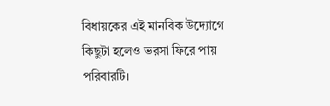বিধায়কের এই মানবিক উদ্যোগে কিছুটা হলেও ভরসা ফিরে পায় পরিবারটি।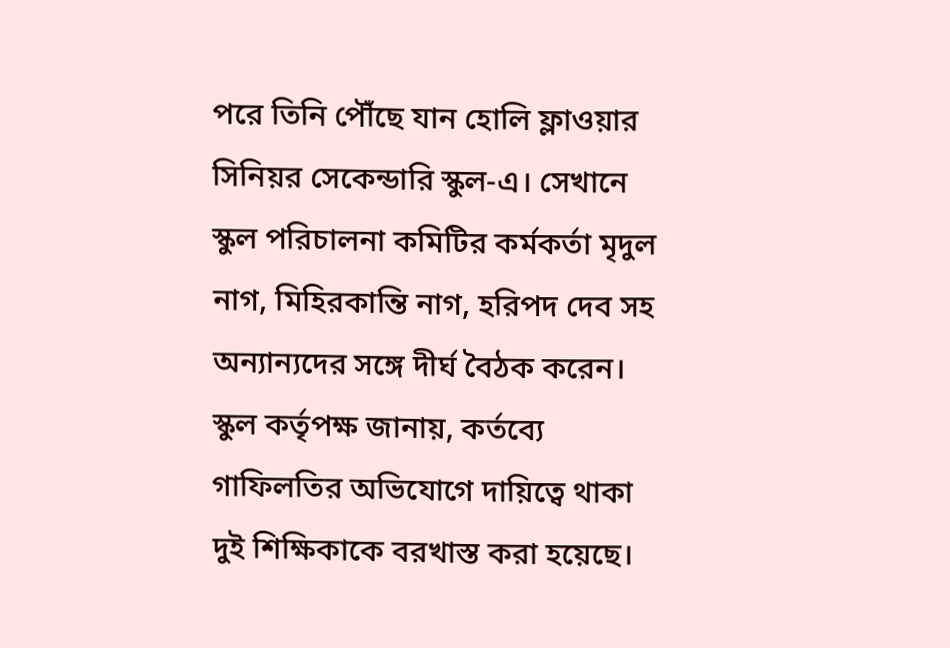পরে তিনি পৌঁছে যান হোলি ফ্লাওয়ার সিনিয়র সেকেন্ডারি স্কুল-এ। সেখানে স্কুল পরিচালনা কমিটির কর্মকর্তা মৃদুল নাগ, মিহিরকান্তি নাগ, হরিপদ দেব সহ অন্যান্যদের সঙ্গে দীর্ঘ বৈঠক করেন।
স্কুল কর্তৃপক্ষ জানায়, কর্তব্যে গাফিলতির অভিযোগে দায়িত্বে থাকা দুই শিক্ষিকাকে বরখাস্ত করা হয়েছে।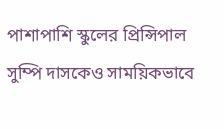পাশাপাশি স্কুলের প্রিন্সিপাল সুম্পি দাসকেও সাময়িকভাবে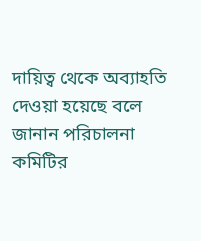দায়িত্ব থেকে অব্যাহতি দেওয়া হয়েছে বলে জানান পরিচালনা কমিটির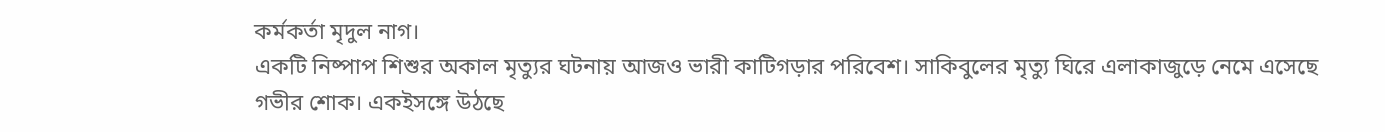কর্মকর্তা মৃদুল নাগ।
একটি নিষ্পাপ শিশুর অকাল মৃত্যুর ঘটনায় আজও ভারী কাটিগড়ার পরিবেশ। সাকিবুলের মৃত্যু ঘিরে এলাকাজুড়ে নেমে এসেছে গভীর শোক। একইসঙ্গে উঠছে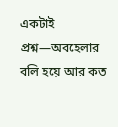একটাই প্রশ্ন—অবহেলার বলি হয়ে আর কত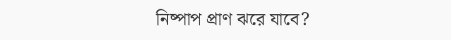নিষ্পাপ প্রাণ ঝরে যাবে?